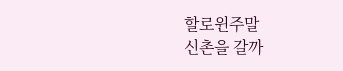할로윈주말
신촌을 갈까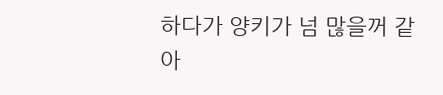하다가 양키가 넘 많을꺼 같아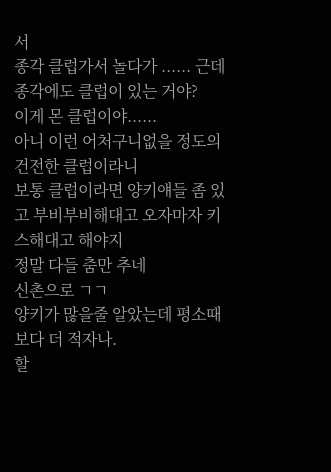서
종각 클럽가서 놀다가 ...... 근데 종각에도 클럽이 있는 거야?
이게 몬 클럽이야......
아니 이런 어처구니없을 정도의 건전한 클럽이라니
보통 클럽이라면 양키얘들 좀 있고 부비부비해대고 오자마자 키스해대고 해야지
정말 다들 춤만 추네
신촌으로 ㄱㄱ
양키가 많을줄 알았는데 평소때보다 더 적자나.
할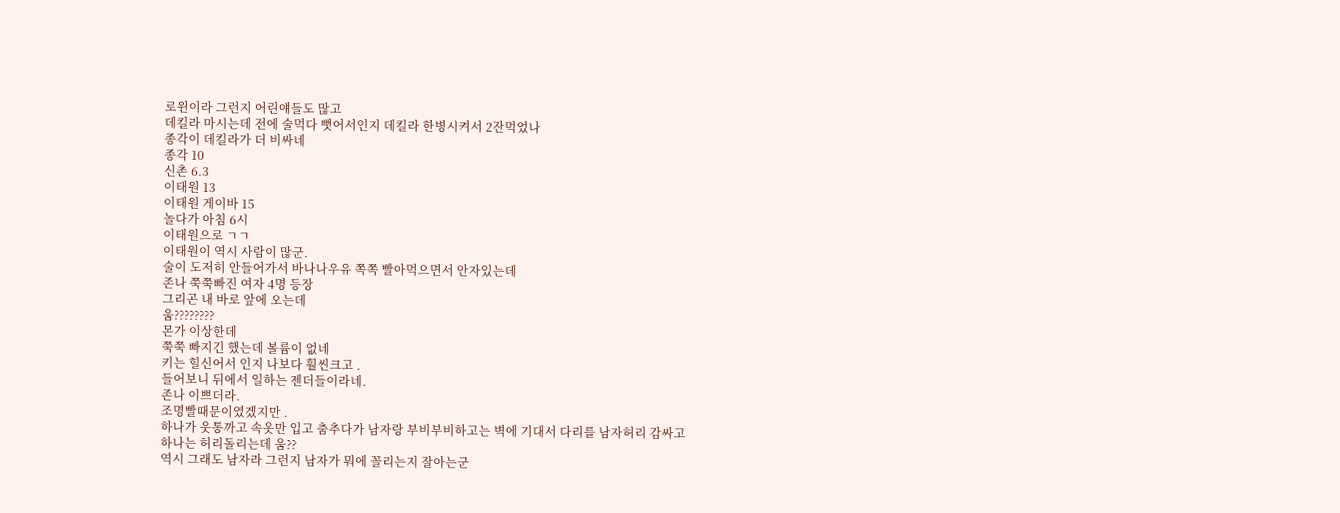로윈이라 그런지 어린얘들도 많고
데킬라 마시는데 전에 술먹다 뻣어서인지 데킬라 한병시켜서 2잔먹었나
종각이 데킬라가 더 비싸네
종각 10
신촌 6.3
이태원 13
이태원 게이바 15
놀다가 아침 6시
이태원으로 ㄱㄱ
이태원이 역시 사람이 많군.
술이 도저히 안들어가서 바나나우유 쪽쪽 빨아먹으면서 안자있는데
존나 쭉쭉빠진 여자 4명 등장
그리곤 내 바로 앞에 오는데
움????????
몬가 이상한데
쭉쭉 빠지긴 했는데 볼륨이 없네
키는 힐신어서 인지 나보다 훨씬크고 .
들어보니 뒤에서 일하는 젠더들이라네.
존나 이쁘더라.
조명빨때문이였겠지만 .
하나가 웃통까고 속옷만 입고 춤추다가 남자랑 부비부비하고는 벽에 기대서 다리를 남자허리 감싸고
하나는 허리돌리는데 움??
역시 그래도 남자라 그런지 남자가 뭐에 꼴리는지 잘아는군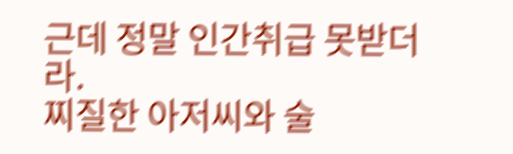근데 정말 인간취급 못받더라.
찌질한 아저씨와 술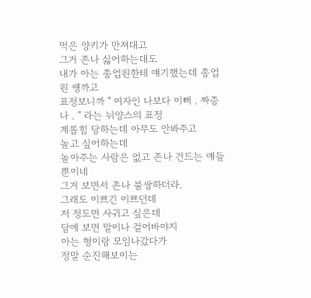먹은 양키가 만져대고
그거 존나 싫어하는대도
내가 아는 종업원한테 얘기했는데 종업원 썡까고
표정보니까 " 여자인 나보다 이뻐 . 짜증나 . " 라는 뉘양스의 표정
계롭힘 당하는데 아무도 안봐주고
놀고 싶어하는데
놀아주는 사람은 없고 존나 건드는 얘들뿐이네
그거 보면서 존나 불쌍하더라.
그래도 이쁘긴 이쁘던데
저 정도면 사귀고 싶은데
담에 보면 말이나 걸어바야지
아는 형이랑 모임나갔다가
정말 순진해보이는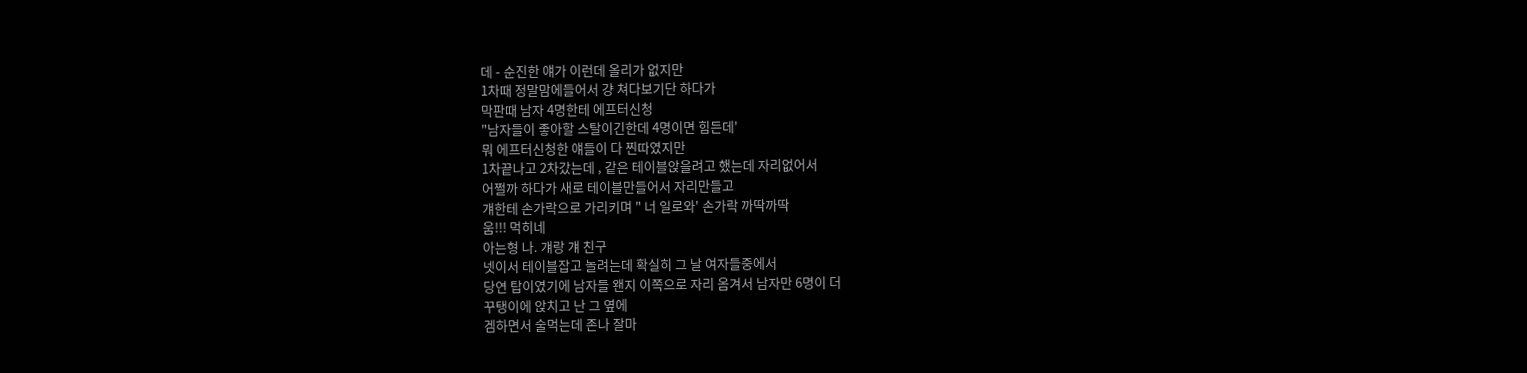데 - 순진한 얘가 이런데 올리가 없지만
1차때 정말맘에들어서 걍 쳐다보기단 하다가
막판때 남자 4명한테 에프터신청
"남자들이 좋아할 스탈이긴한데 4명이면 힘든데'
뭐 에프터신청한 얘들이 다 찐따였지만
1차끝나고 2차갔는데 , 같은 테이블앉을려고 했는데 자리없어서
어쩔까 하다가 새로 테이블만들어서 자리만들고
걔한테 손가락으로 가리키며 " 너 일로와' 손가락 까딱까딱
움!!! 먹히네
아는형 나. 걔랑 걔 친구
넷이서 테이블잡고 놀려는데 확실히 그 날 여자들중에서
당연 탑이였기에 남자들 왠지 이쪽으로 자리 옴겨서 남자만 6명이 더
꾸탱이에 앉치고 난 그 옆에
겜하면서 술먹는데 존나 잘마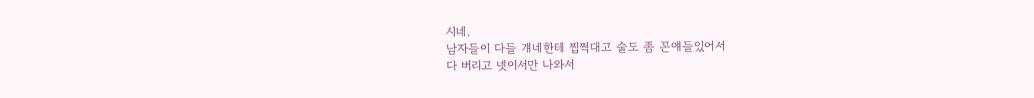시네.
남자들이 다들 걔네한테 찝쩍대고 술도 좀 꼰얘들있어서
다 버리고 넷이서만 나와서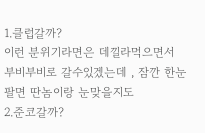1.클럽갈까?
이런 분위기라면은 데낄라먹으면서 부비부비로 갈수있겠는데 , 잠깐 한눈팔면 딴놈이랑 눈맞을지도
2.준코갈까?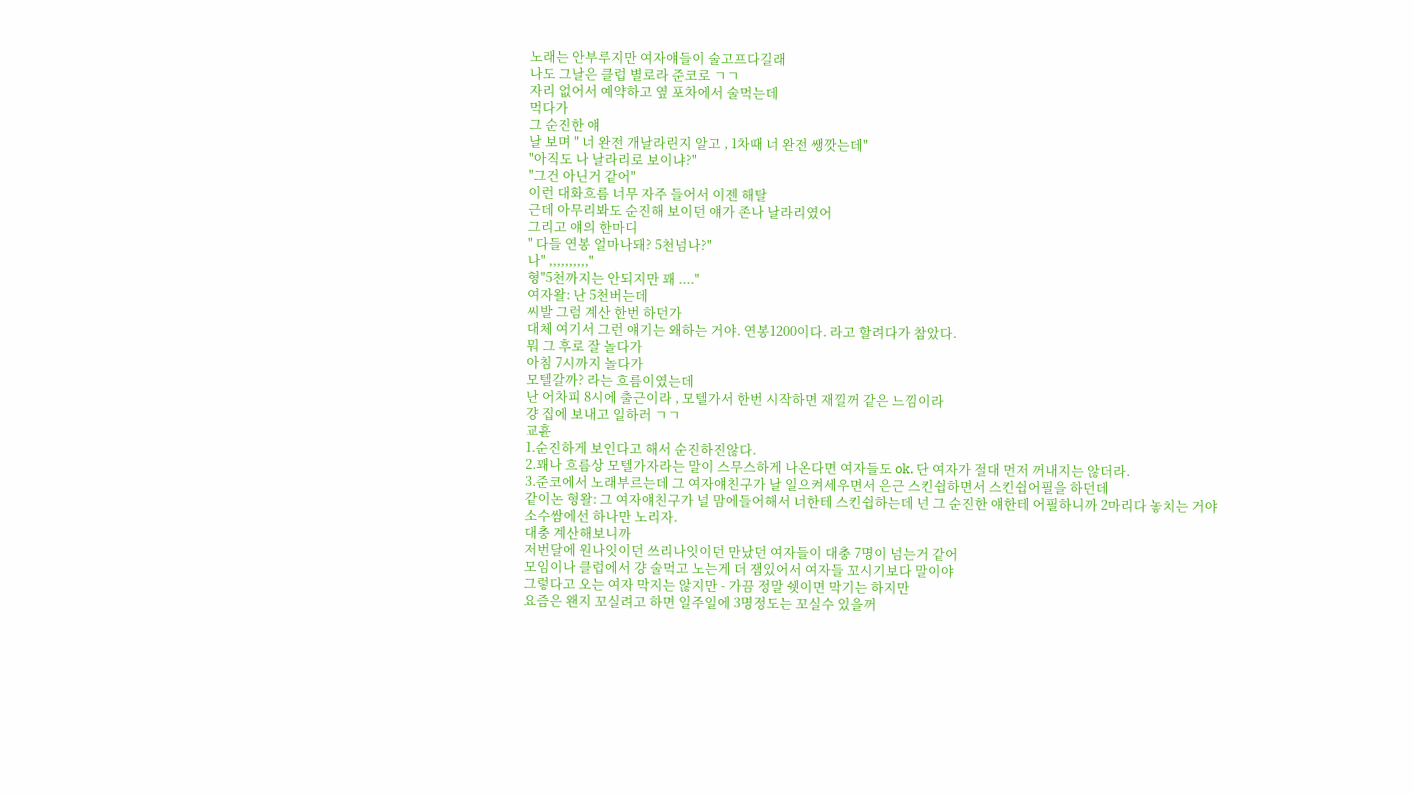노래는 안부루지만 여자얘들이 술고프다길래
나도 그날은 클럽 별로라 준코로 ㄱㄱ
자리 없어서 예약하고 옆 포차에서 술먹는데
먹다가
그 순진한 얘
날 보며 " 너 완전 개날라린지 알고 , 1차때 너 완전 쌩깟는데"
"아직도 나 날라리로 보이냐?"
"그건 아닌거 같어"
이런 대화흐름 너무 자주 들어서 이젠 해탈
근데 아무리봐도 순진해 보이던 얘가 존나 날라리였어
그리고 얘의 한마디
" 다들 연봉 얼마나돼? 5천넘나?"
나" ,,,,,,,,,,"
형"5천까지는 안되지만 꽤 ...."
여자왈: 난 5천버는데
씨발 그럼 계산 한번 하던가
대체 여기서 그런 얘기는 왜하는 거야. 연봉1200이다. 라고 할려다가 참았다.
뭐 그 후로 잘 놀다가
아침 7시까지 놀다가
모텔갈까? 라는 흐름이였는데
난 어차피 8시에 출근이라 , 모텔가서 한번 시작하면 재낄꺼 같은 느낌이라
걍 집에 보내고 일하러 ㄱㄱ
교휸
1.순진하게 보인다고 해서 순진하진않다.
2.꽤나 흐름상 모텔가자라는 말이 스무스하게 나온다면 여자들도 ok. 단 여자가 절대 먼저 꺼내지는 않더라.
3.준코에서 노래부르는데 그 여자얘친구가 날 일으켜세우면서 은근 스킨쉽하면서 스킨쉽어필을 하던데
같이논 형왈: 그 여자얘친구가 널 맘에들어해서 너한테 스킨쉽하는데 넌 그 순진한 얘한테 어필하니까 2마리다 놓치는 거야
소수쌈에선 하나만 노리자.
대충 계산해보니까
저번달에 원나잇이던 쓰리나잇이던 만났던 여자들이 대충 7명이 넘는거 같어
모임이나 클럽에서 걍 술먹고 노는게 더 잼있어서 여자들 꼬시기보다 말이야
그렇다고 오는 여자 막지는 않지만 - 가끔 정말 쉣이면 막기는 하지만
요즘은 왠지 꼬실려고 하면 일주일에 3명정도는 꼬실수 있을꺼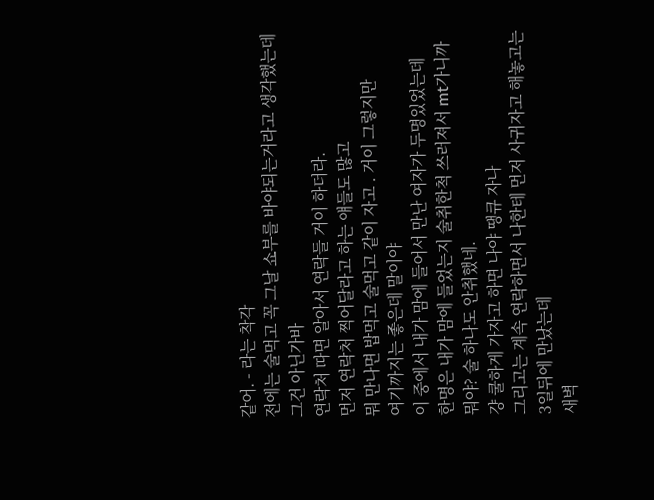같어. - 라는 착각
전에는 술먹고 꼭 그날 쇼부를 바야되는거라고 생각했는데
그건 아닌가바
연락처 따면 알아서 연락들 거이 하더라.
먼저 연락처 찍어달라고 하는 얘들도 많고
뭐 만나면 밥먹고 술먹고 같이 자고 . 거이 그렇지만
여기까지는 좋은데 말이야
이 중에서 내가 맘에 들어서 만난 여자가 두명있었는데
한명은 내가 맘에 들었는지 술취한척 쓰러져서 mt가니까
뭐야? 술 하나도 안취했네.
걍 쿨하게 가자고 하면 나야 땡큐 자나
그리고는 계속 연락하면서 나한테 먼저 사귀자고 해놓고는
3일뒤에 만났는데
새벽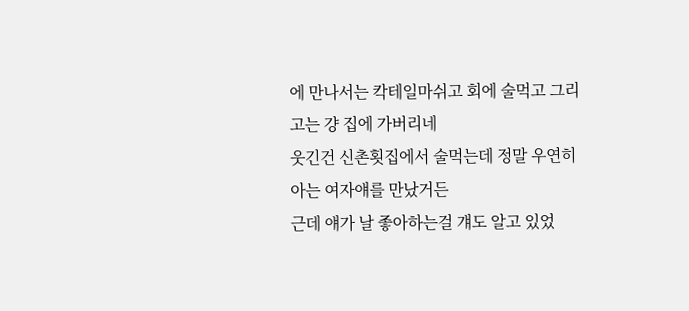에 만나서는 칵테일마쉬고 회에 술먹고 그리고는 걍 집에 가버리네
웃긴건 신촌횟집에서 술먹는데 정말 우연히 아는 여자얘를 만났거든
근데 얘가 날 좋아하는걸 걔도 알고 있었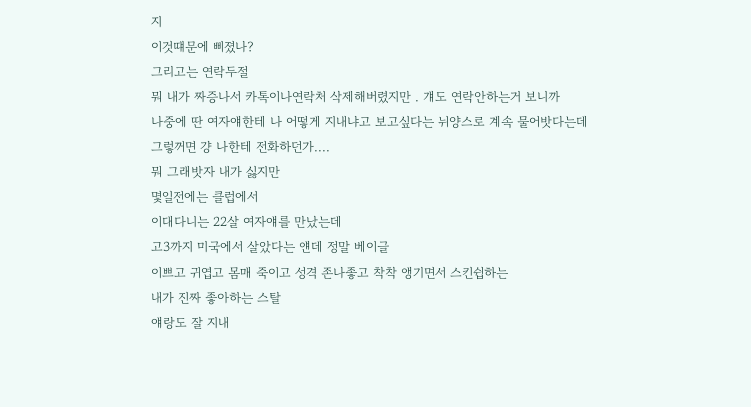지
이것떄문에 삐졌나?
그리고는 연락두절
뭐 내가 짜증나서 카톡이나연락처 삭제해버렸지만 . 걔도 연락안하는거 보니까
나중에 딴 여자얘한테 나 어떻게 지내냐고 보고싶다는 뉘양스로 계속 물어밧다는데
그렇꺼면 걍 나한테 전화하던가....
뭐 그래밧자 내가 싫지만
몇일전에는 클럽에서
이대다니는 22살 여자얘를 만났는데
고3까지 미국에서 살았다는 얜데 정말 베이글
이쁘고 귀엽고 몸매 죽이고 성격 존나좋고 착착 앵기면서 스킨쉽하는
내가 진짜 좋아하는 스탈
얘랑도 잘 지내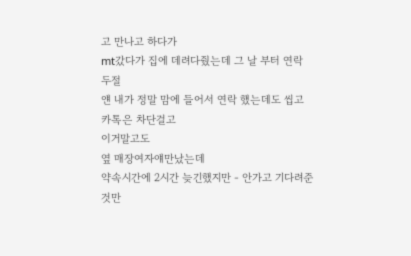고 만나고 하다가
mt갔다가 집에 데려다줬는데 그 날 부터 연락 두절
얜 내가 정말 맘에 들어서 연락 했는데도 씹고 카톡은 차단걸고
이거말고도
옆 매장여자얘만났는데
약속시간에 2시간 늦긴했지만 - 안가고 기다려준것만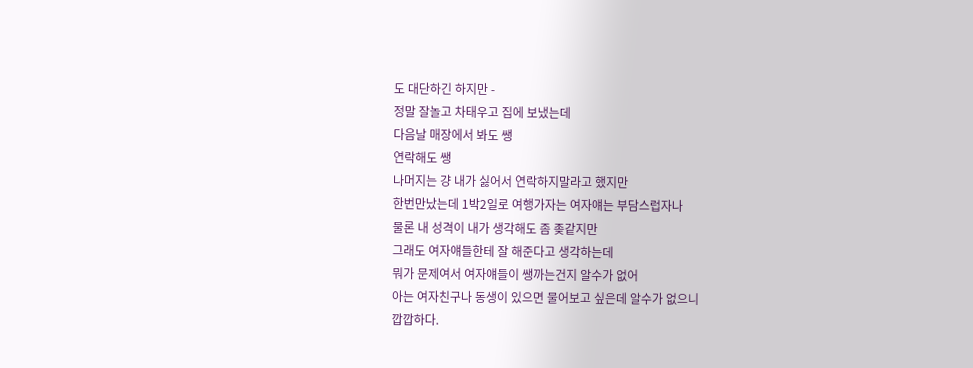도 대단하긴 하지만 -
정말 잘놀고 차태우고 집에 보냈는데
다음날 매장에서 봐도 쌩
연락해도 쌩
나머지는 걍 내가 싫어서 연락하지말라고 했지만
한번만났는데 1박2일로 여행가자는 여자얘는 부담스럽자나
물론 내 성격이 내가 생각해도 좀 좆같지만
그래도 여자얘들한테 잘 해준다고 생각하는데
뭐가 문제여서 여자얘들이 쌩까는건지 알수가 없어
아는 여자친구나 동생이 있으면 물어보고 싶은데 알수가 없으니
깝깝하다.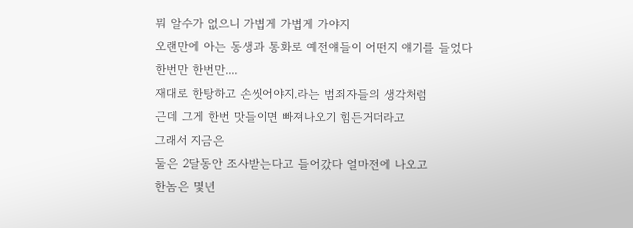뭐 알수가 없으니 가볍게 가볍게 가야지
오랜만에 아는 동생과 통화로 예전얘들이 어떤지 얘기를 들었다
한번만 한번만....
재대로 한탕하고 손씻어야지.라는 범죄자들의 생각처럼
근데 그게 한번 맛들이면 빠져나오기 힘든거더라고
그래서 지금은
둘은 2달동안 조사받는다고 들어갔다 얼마전에 나오고
한놈은 몇년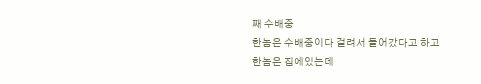째 수배중
한놈은 수배중이다 걸려서 들어갔다고 하고
한놈은 집에있는데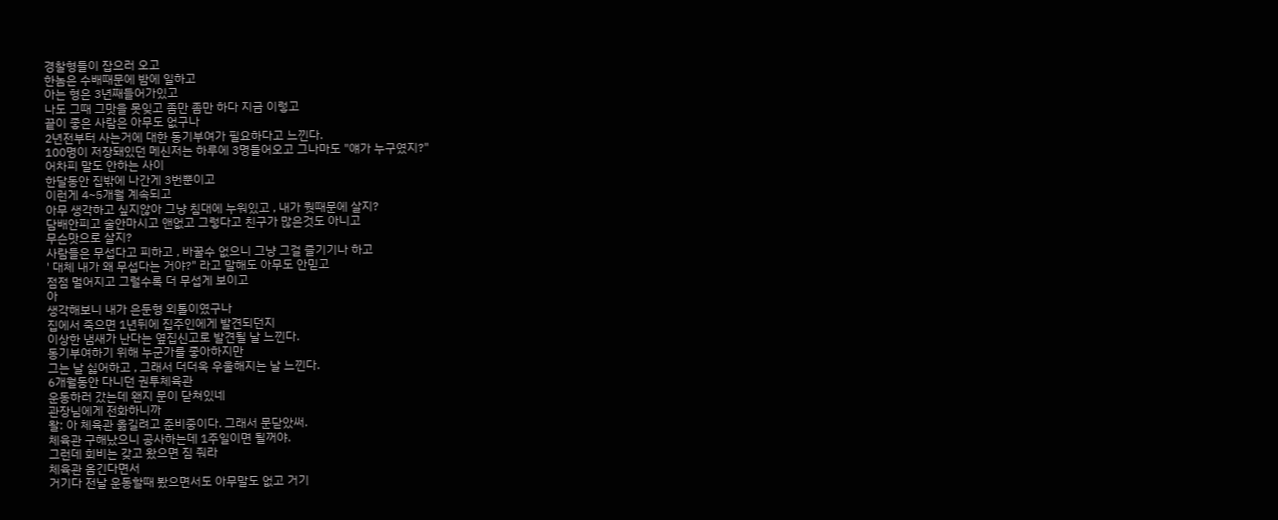경찰형들이 잡으러 오고
한놈은 수배때문에 밤에 일하고
아는 형은 3년째들어가있고
나도 그때 그맛을 못잊고 좀만 좀만 하다 지금 이렇고
끝이 좋은 사람은 아무도 없구나
2년전부터 사는거에 대한 동기부여가 필요하다고 느낀다.
100명이 저장돼있던 메신저는 하루에 3명들어오고 그나마도 "얘가 누구였지?"
어차피 말도 안하는 사이
한달동안 집밖에 나간게 3번뿐이고
이런게 4~5개월 계속되고
아무 생각하고 싶지않아 그냥 침대에 누워있고 , 내가 뭣때문에 살지?
담배안피고 술안마시고 앤없고 그렇다고 친구가 많은것도 아니고
무슨맛으로 살지?
사람들은 무섭다고 피하고 , 바꿀수 없으니 그냥 그걸 즐기기나 하고
' 대체 내가 왜 무섭다는 거야?" 라고 말해도 아무도 안믿고
점점 멀어지고 그럴수록 더 무섭게 보이고
아
생각해보니 내가 은둔형 외톨이였구나
집에서 죽으면 1년뒤에 집주인에게 발견되던지
이상한 냄새가 난다는 옆집신고로 발견될 날 느낀다.
동기부여하기 위해 누군가를 좋아하지만
그는 날 싫어하고 , 그래서 더더욱 우울해지는 날 느낀다.
6개월동안 다니던 권투체육관
운동하러 갔는데 왠지 문이 닫쳐있네
관장님에게 전화하니까
왈: 아 체육관 옮길려고 준비중이다. 그래서 문닫았써.
체육관 구해났으니 공사하는데 1주일이면 될꺼야.
그런데 회비는 갖고 왔으면 짐 줘라
체육관 옴긴다면서
거기다 전날 운동할때 봤으면서도 아무말도 없고 거기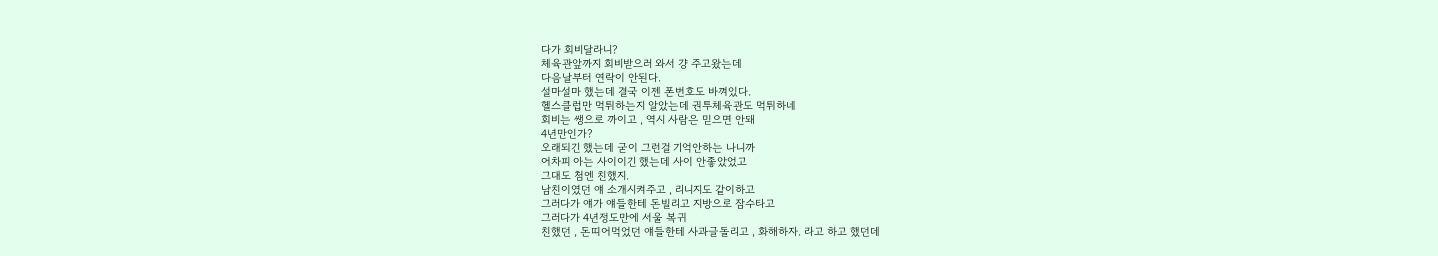다가 회비달라니?
체육관앞까지 회비받으러 와서 걍 주고왔는데
다음날부터 연락이 안된다.
설마설마 했는데 결국 이젠 폰번호도 바껴있다.
헬스클럽만 먹튀하는지 알았는데 권투체육관도 먹튀하네
회비는 쌩으로 까이고 , 역시 사람은 믿으면 안돼
4년만인가?
오래되긴 했는데 굳이 그런걸 기억안하는 나니까
어차피 아는 사이이긴 했는데 사이 안좋았었고
그대도 첨엔 친했지.
남친이였던 얘 소개시켜주고 , 리니지도 같이하고
그러다가 얘가 얘들한테 돈빌리고 지방으로 잠수타고
그러다가 4년정도만에 서울 복귀
친했던 , 돈띠어먹었던 얘들한테 사과글돌리고 , 화해하자. 라고 하고 했던데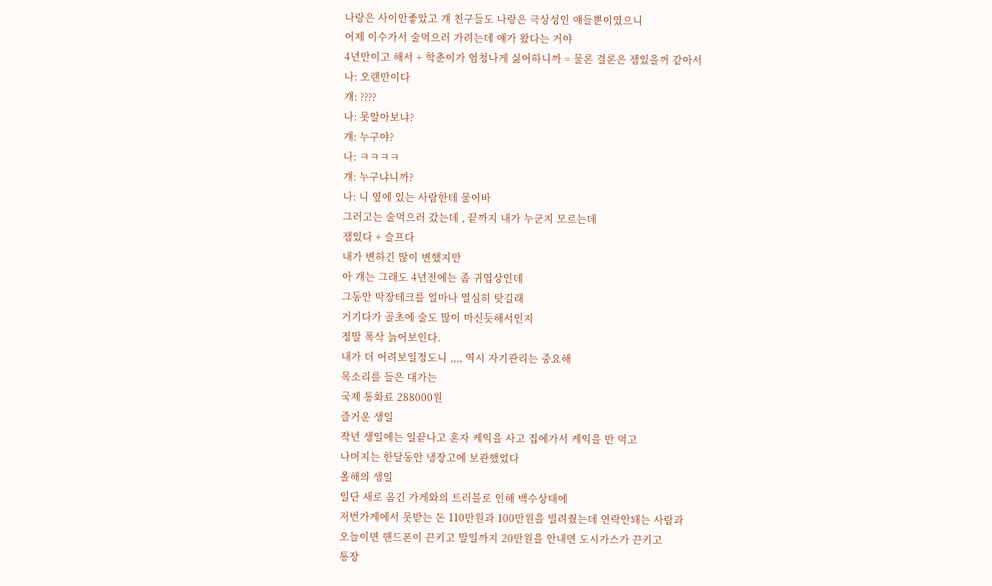나랑은 사이안좋았고 걔 친구들도 나랑은 극상성인 얘들뿐이였으니
어제 이수가서 술먹으러 가려는데 얘가 왔다는 거야
4년만이고 해서 + 학춘이가 엄청나게 싫어하니까 = 물론 결론은 잼있을꺼 같아서
나: 오랜만이다
걔: ????
나: 못알아보냐?
걔: 누구야?
나: ㅋㅋㅋㅋ
걔: 누구냐니까?
나: 니 옆에 있는 사람한테 물어바
그러고는 술먹으러 갔는데 , 끝까지 내가 누군지 모르는데
잼있다 + 슬프다
내가 변하긴 많이 변했지만
아 걔는 그래도 4년전에는 좀 귀엽상인데
그동안 막장테크를 얼마나 열심히 탓길래
거기다가 골초에 술도 많이 마신듯해서인지
정말 폭삭 늙어보인다.
내가 더 어려보일정도니 ,,,, 역시 자기관리는 중요해
목소리를 들은 대가는
국제 통화료 288000원
즐거운 생일
작년 생일에는 일끝나고 혼자 케익을 사고 집에가서 케익을 반 먹고
나머지는 한달동안 냉장고에 보관했었다
올해의 생일
일단 새로 옴긴 가게와의 트러블로 인해 백수상태에
저번가게에서 못받는 돈 110만원과 100만원을 빌려줬는데 연락안돼는 사람과
오늘이면 핸드폰이 끈키고 말일까지 20만원을 안내면 도시가스가 끈키고
통장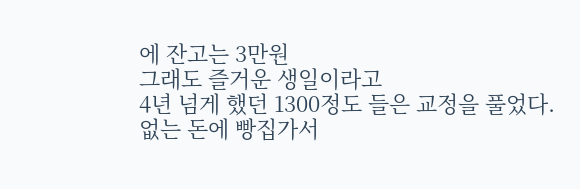에 잔고는 3만원
그래도 즐거운 생일이라고
4년 넘게 했던 1300정도 들은 교정을 풀었다.
없는 돈에 빵집가서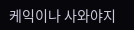케익이나 사와야지